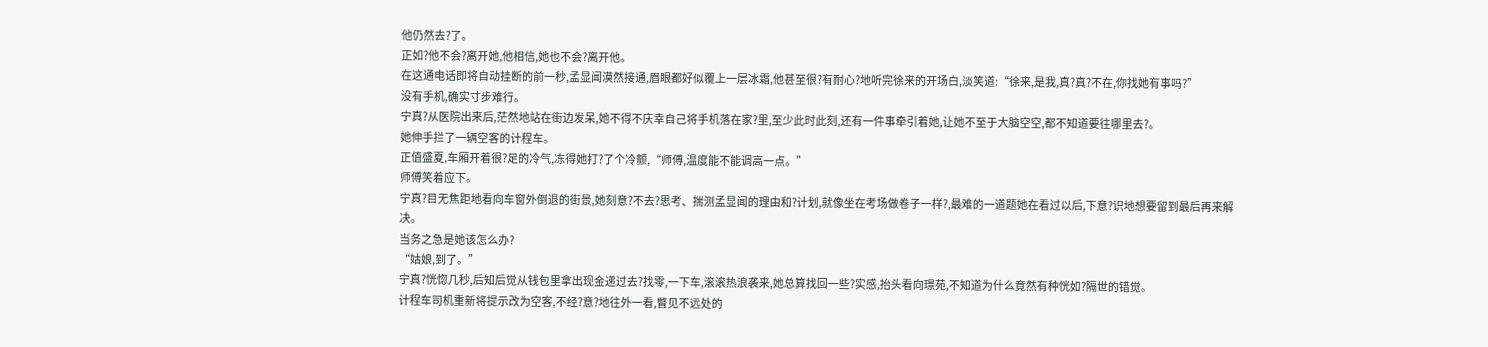他仍然去?了。
正如?他不会?离开她,他相信,她也不会?离开他。
在这通电话即将自动挂断的前一秒,孟显闻漠然接通,眉眼都好似覆上一层冰霜,他甚至很?有耐心?地听完徐来的开场白,淡笑道:“徐来,是我,真?真?不在,你找她有事吗?”
没有手机,确实寸步难行。
宁真?从医院出来后,茫然地站在街边发呆,她不得不庆幸自己将手机落在家?里,至少此时此刻,还有一件事牵引着她,让她不至于大脑空空,都不知道要往哪里去?。
她伸手拦了一辆空客的计程车。
正值盛夏,车厢开着很?足的冷气,冻得她打?了个冷颤,“师傅,温度能不能调高一点。”
师傅笑着应下。
宁真?目无焦距地看向车窗外倒退的街景,她刻意?不去?思考、揣测孟显闻的理由和?计划,就像坐在考场做卷子一样?,最难的一道题她在看过以后,下意?识地想要留到最后再来解决。
当务之急是她该怎么办?
“姑娘,到了。”
宁真?恍惚几秒,后知后觉从钱包里拿出现金递过去?找零,一下车,滚滚热浪袭来,她总算找回一些?实感,抬头看向璟苑,不知道为什么竟然有种恍如?隔世的错觉。
计程车司机重新将提示改为空客,不经?意?地往外一看,瞥见不远处的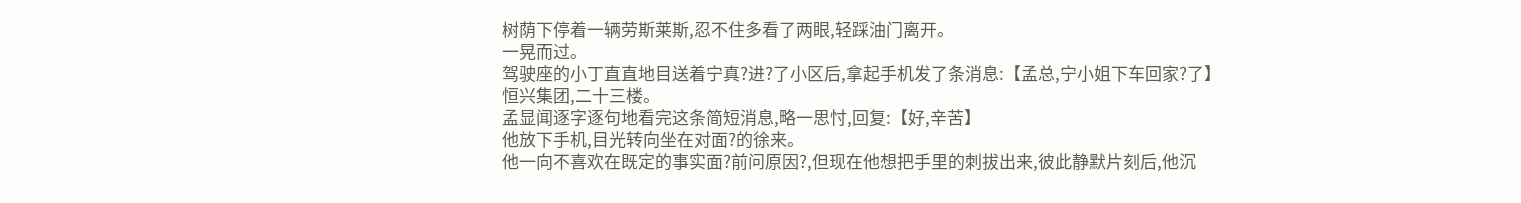树荫下停着一辆劳斯莱斯,忍不住多看了两眼,轻踩油门离开。
一晃而过。
驾驶座的小丁直直地目送着宁真?进?了小区后,拿起手机发了条消息:【孟总,宁小姐下车回家?了】
恒兴集团,二十三楼。
孟显闻逐字逐句地看完这条简短消息,略一思忖,回复:【好,辛苦】
他放下手机,目光转向坐在对面?的徐来。
他一向不喜欢在既定的事实面?前问原因?,但现在他想把手里的刺拔出来,彼此静默片刻后,他沉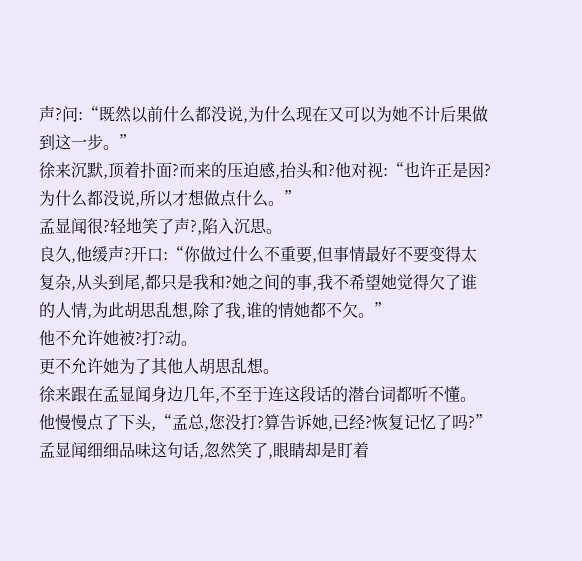声?问:“既然以前什么都没说,为什么现在又可以为她不计后果做到这一步。”
徐来沉默,顶着扑面?而来的压迫感,抬头和?他对视:“也许正是因?为什么都没说,所以才想做点什么。”
孟显闻很?轻地笑了声?,陷入沉思。
良久,他缓声?开口:“你做过什么不重要,但事情最好不要变得太复杂,从头到尾,都只是我和?她之间的事,我不希望她觉得欠了谁的人情,为此胡思乱想,除了我,谁的情她都不欠。”
他不允许她被?打?动。
更不允许她为了其他人胡思乱想。
徐来跟在孟显闻身边几年,不至于连这段话的潜台词都听不懂。
他慢慢点了下头,“孟总,您没打?算告诉她,已经?恢复记忆了吗?”
孟显闻细细品味这句话,忽然笑了,眼睛却是盯着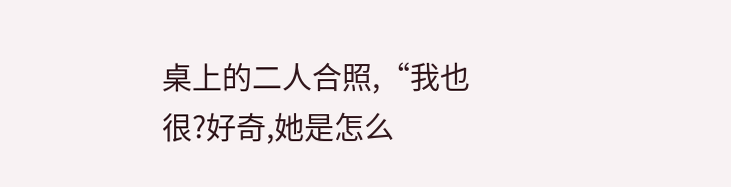桌上的二人合照,“我也很?好奇,她是怎么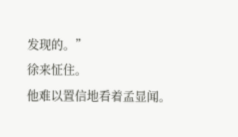发现的。”
徐来怔住。
他难以置信地看着孟显闻。